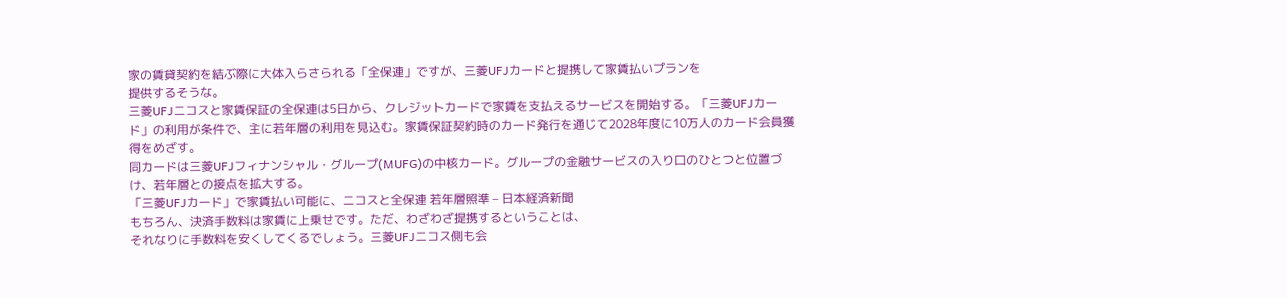家の賃貸契約を結ぶ際に大体入らさられる「全保連」ですが、三菱UFJカードと提携して家賃払いプランを
提供するそうな。
三菱UFJニコスと家賃保証の全保連は5日から、クレジットカードで家賃を支払えるサービスを開始する。「三菱UFJカード」の利用が条件で、主に若年層の利用を見込む。家賃保証契約時のカード発行を通じて2028年度に10万人のカード会員獲得をめざす。
同カードは三菱UFJフィナンシャル・グループ(MUFG)の中核カード。グループの金融サービスの入り口のひとつと位置づけ、若年層との接点を拡大する。
「三菱UFJカード」で家賃払い可能に、ニコスと全保連 若年層照準 – 日本経済新聞
もちろん、決済手数料は家賃に上乗せです。ただ、わざわざ提携するということは、
それなりに手数料を安くしてくるでしょう。三菱UFJニコス側も会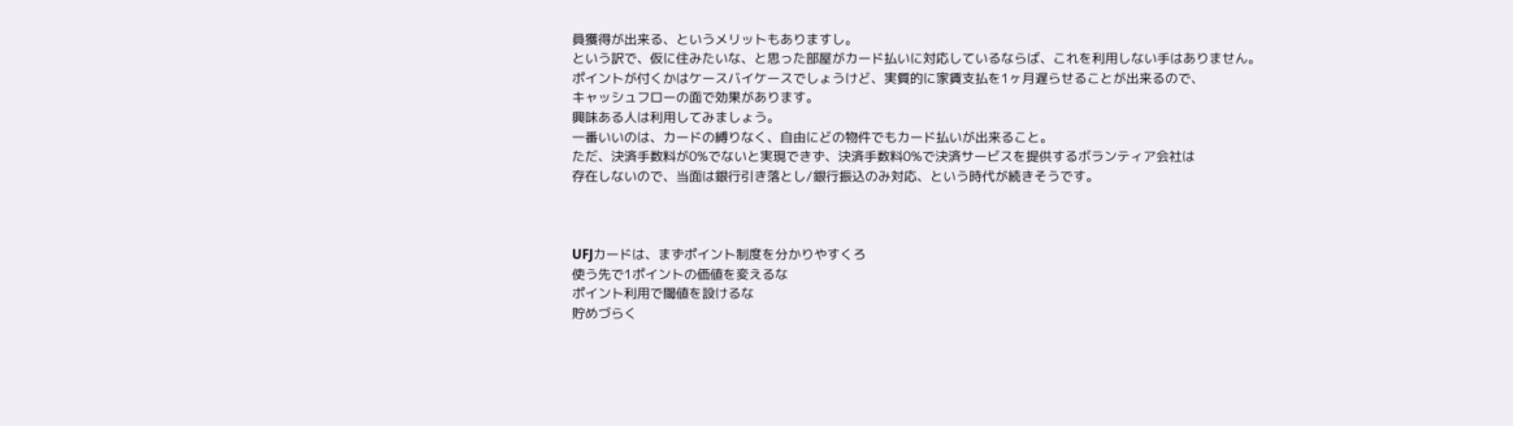員獲得が出来る、というメリットもありますし。
という訳で、仮に住みたいな、と思った部屋がカード払いに対応しているならば、これを利用しない手はありません。
ポイントが付くかはケースバイケースでしょうけど、実質的に家賃支払を1ヶ月遅らせることが出来るので、
キャッシュフローの面で効果があります。
興味ある人は利用してみましょう。
一番いいのは、カードの縛りなく、自由にどの物件でもカード払いが出来ること。
ただ、決済手数料が0%でないと実現できず、決済手数料0%で決済サービスを提供するボランティア会社は
存在しないので、当面は銀行引き落とし/銀行振込のみ対応、という時代が続きそうです。



UFJカードは、まずポイント制度を分かりやすくろ
使う先で1ポイントの価値を変えるな
ポイント利用で閾値を設けるな
貯めづらく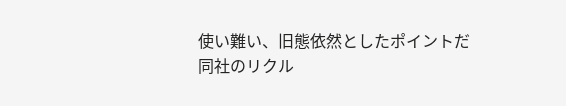使い難い、旧態依然としたポイントだ
同社のリクル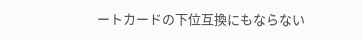ートカードの下位互換にもならない